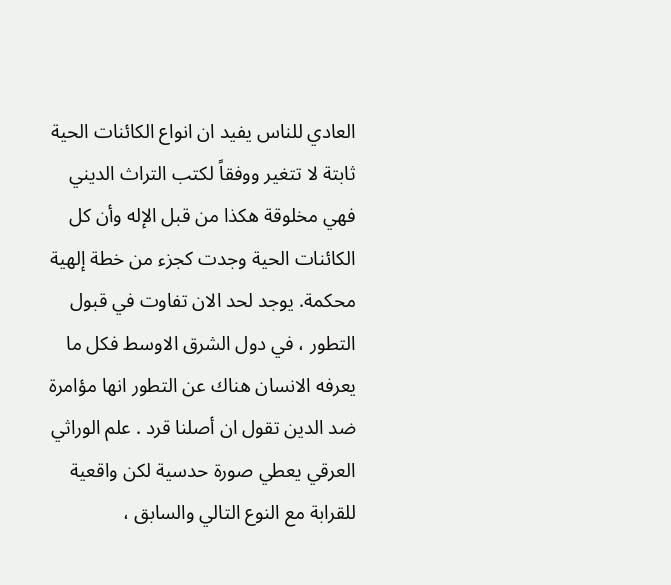العادي للناس يفيد ان انواع الكائنات الحية ثابتة لا تتغير ووفقاً لكتب التراث الديني فهي مخلوقة هكذا من قبل الإله وأن كل الكائنات الحية وجدت كجزء من خطة إلهية محكمة. يوجد لحد الان تفاوت في قبول التطور ، في دول الشرق الاوسط فكل ما يعرفه الانسان هناك عن التطور انها مؤامرة ضد الدين تقول ان أصلنا قرد . علم الوراثي العرقي يعطي صورة حدسية لكن واقعية للقرابة مع النوع التالي والسابق ،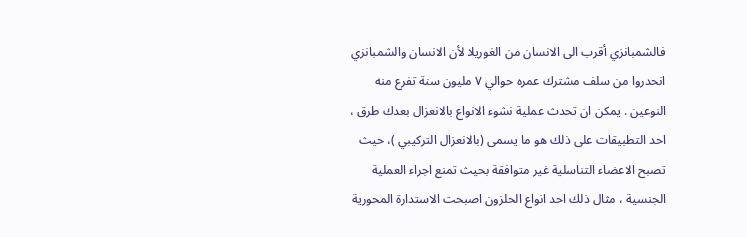فالشمبانزي أقرب الى الانسان من الغوريلا لأن الانسان والشمبانزي انحدروا من سلف مشترك عمره حوالي ٧ مليون سنة تفرع منه النوعين . يمكن ان تحدث عملية نشوء الانواع بالانعزال بعدك طرق ، احد التطبيقات على ذلك هو ما يسمى (بالانعزال التركيبي )، حيث تصبح الاعضاء التناسلية غير متوافقة بحيث تمنع اجراء العملية الجنسية ، مثال ذلك احد انواع الحلزون اصبحت الاستدارة المحورية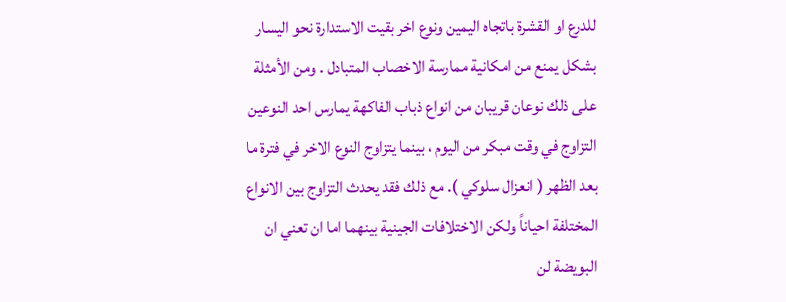للدرع او القشرة باتجاه اليمين ونوع اخر بقيت الاستدارة نحو اليسار بشكل يمنع من امكانية ممارسة الاخصاب المتبادل . ومن الأمثلة على ذلك نوعان قريبان من انواع ذباب الفاكهة يمارس احد النوعين التزاوج في وقت مبكر من اليوم ، بينما يتزاوج النوع الاخر في فترة ما بعد الظهر ( انعزال سلوكي ). مع ذلك فقد يحدث التزاوج بين الانواع المختلفة احياناً ولكن الاختلافات الجينية بينهما اما ان تعني ان البويضة لن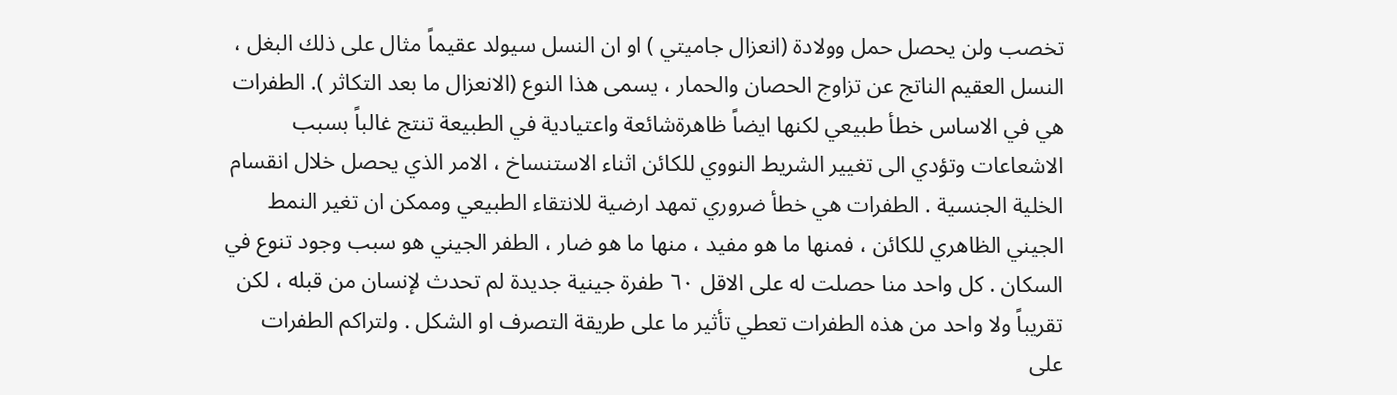تخصب ولن يحصل حمل وولادة (انعزال جاميتي ) او ان النسل سيولد عقيماً مثال على ذلك البغل ، النسل العقيم الناتج عن تزاوج الحصان والحمار ، يسمى هذا النوع (الانعزال ما بعد التكاثر ). الطفرات هي في الاساس خطأ طبيعي لكنها ايضاً ظاهرةشائعة واعتيادية في الطبيعة تنتج غالباً بسبب الاشعاعات وتؤدي الى تغيير الشريط النووي للكائن اثناء الاستنساخ ، الامر الذي يحصل خلال انقسام الخلية الجنسية . الطفرات هي خطأ ضروري تمهد ارضية للانتقاء الطبيعي وممكن ان تغير النمط الجيني الظاهري للكائن ، فمنها ما هو مفيد ، منها ما هو ضار ، الطفر الجيني هو سبب وجود تنوع في السكان . كل واحد منا حصلت له على الاقل ٦٠ طفرة جينية جديدة لم تحدث لإنسان من قبله ، لكن تقريباً ولا واحد من هذه الطفرات تعطي تأثير ما على طريقة التصرف او الشكل . ولتراكم الطفرات على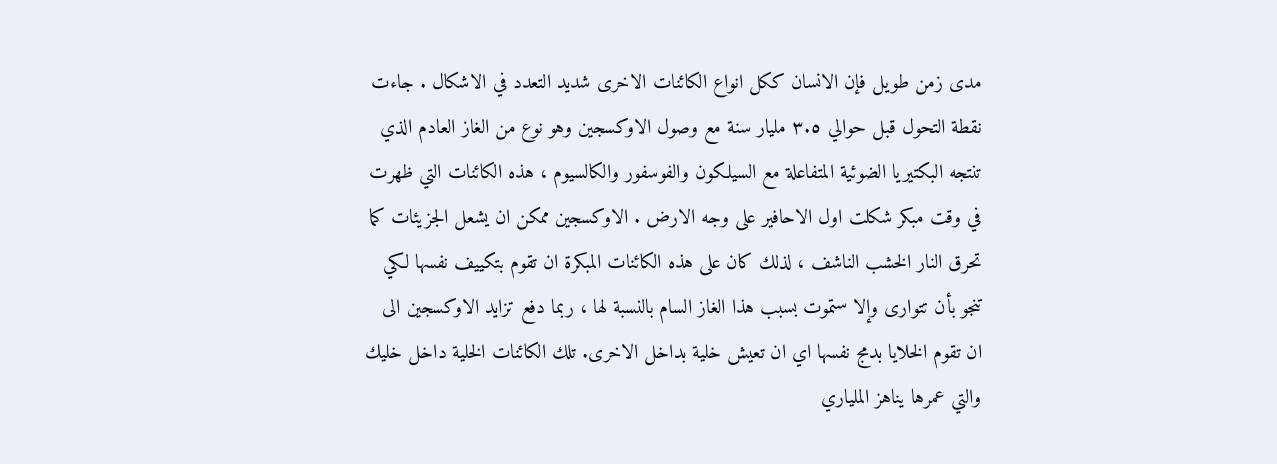مدى زمن طويل فإن الانسان ككل انواع الكائنات الاخرى شديد التعدد في الاشكال . جاءت نقطة التحول قبل حوالي ٣.٥ مليار سنة مع وصول الاوكسجين وهو نوع من الغاز العادم الذي تنتجه البكتيريا الضوئية المتفاعلة مع السيلكون والفوسفور والكالسيوم ، هذه الكائنات التي ظهرت في وقت مبكر شكلت اول الاحافير على وجه الارض . الاوكسجين ممكن ان يشعل الجزيئات كما تحرق النار الخشب الناشف ، لذلك كان على هذه الكائنات المبكرة ان تقوم بتكييف نفسها لكي تنجو بأن تتوارى وإلا ستموت بسبب هذا الغاز السام بالنسبة لها ، ربما دفع تزايد الاوكسجين الى ان تقوم الخلايا بدمج نفسها اي ان تعيش خلية بداخل الاخرى. تلك الكائنات الخلية داخل خليك والتي عمرها يناهز الملياري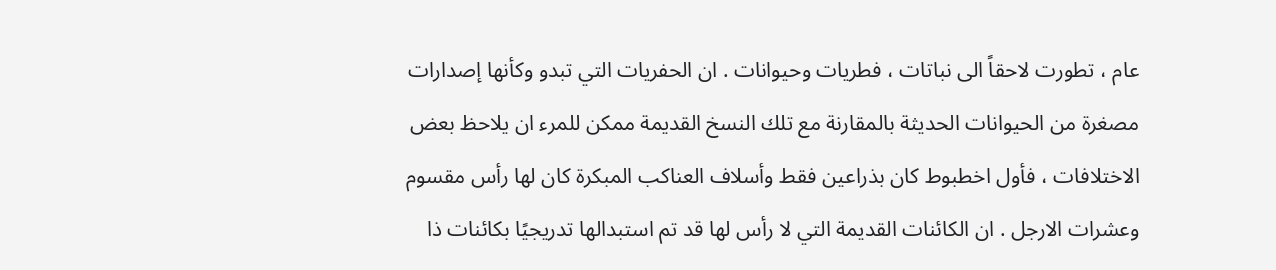عام ، تطورت لاحقاً الى نباتات ، فطريات وحيوانات . ان الحفريات التي تبدو وكأنها إصدارات مصغرة من الحيوانات الحديثة بالمقارنة مع تلك النسخ القديمة ممكن للمرء ان يلاحظ بعض الاختلافات ، فأول اخطبوط كان بذراعين فقط وأسلاف العناكب المبكرة كان لها رأس مقسوم وعشرات الارجل . ان الكائنات القديمة التي لا رأس لها قد تم استبدالها تدريجيًا بكائنات ذا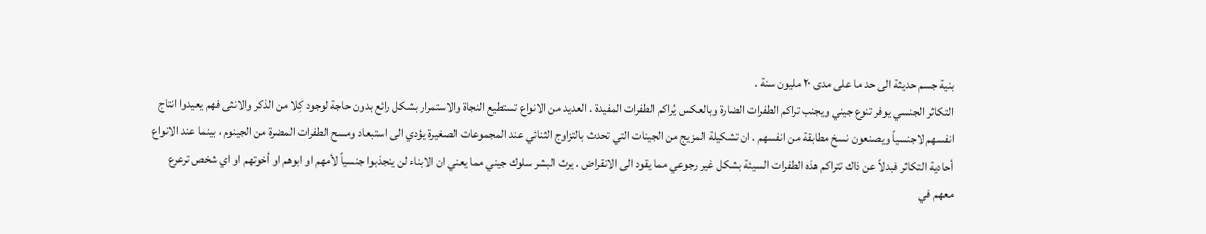بنية جسم حديثة الى حد ما على مدى ٢٠ مليون سنة .
التكاثر الجنسي يوفر تنوع جيني ويجنب تراكم الطفرات الضارة وبالعكس يُراكم الطفرات المفيدة . العديد من الانواع تستطيع النجاة والاستمرار بشكل رائع بدون حاجة لوجود كِلا من الذكر والانثى فهم يعيدوا انتاج انفسهم لاجنسياً ويصنعون نسخ مطابقة من انفسهم . ان تشكيلة المزيج من الجينات التي تحدث بالتزاوج الثنائي عند المجموعات الصغيرة يؤدي الى استبعاد ومسح الطفرات المضرة من الجينوم ، بينما عند الانواع أحادية التكاثر فبدلاً عن ذاك تتراكم هذه الطفرات السيئة بشكل غير رجوعي مما يقود الى الانقراض . يرث البشر سلوك جيني مما يعني ان الابناء لن ينجذبوا جنسياً لأمهم او ابوهم او أخوتهم او اي شخص ترعرع معهم في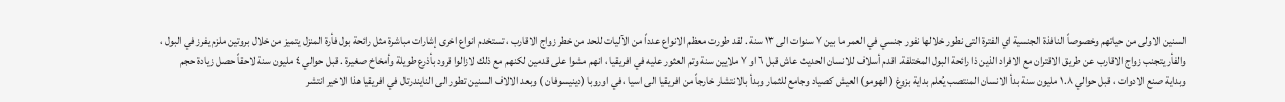السنين الاولى من حياتهم وخصوصاً النافذة الجنسية اي الفترة التى نطور خلالها نفور جنسي في العمر ما بين ٧ سنوات الى ١٣ سنة . لقد طورت معظم الانواع عدداً من الآليات للحد من خطر زواج الاقارب ، تستخدم انواع اخرى إشارات مباشرة مثل رائحة بول فأرة المنزل يتميز من خلال بروتين ملزم يفرز في البول ، والفأر يتجنب زواج الاقارب عن طريق الاقتران مع الافراد الذين ذا رائحة البول المختلفة. اقدم أسلاف للانسان الحديث عاش قبل ٦ او ٧ ملايين سنة وتم العثور عليه في افريقيا ، انهم مشوا على قدمين لكنهم مع ذلك لازالوا قرود بأذرع طويلة وأمخاخ صغيرة . قبل حوالي ٤ مليون سنة لاحقاً حصل زيادة حجم وبداية صنع الادوات ، قبل حوالي ١.٨ مليون سنة بدأ الانسان المنتصب يُعلم بداية بزوغ ( الهومو) العيش كصياد وجامع للثمار وبدأ بالانتشار خارجاً من افريقيا الى اسيا ، في اوروبا (دينيسوفان ) وبعد الالاف السنين تطور الى النايندرتال في افريقيا هذا الاخير انتشر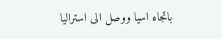باتجاه اسيا ووصل الى استراليا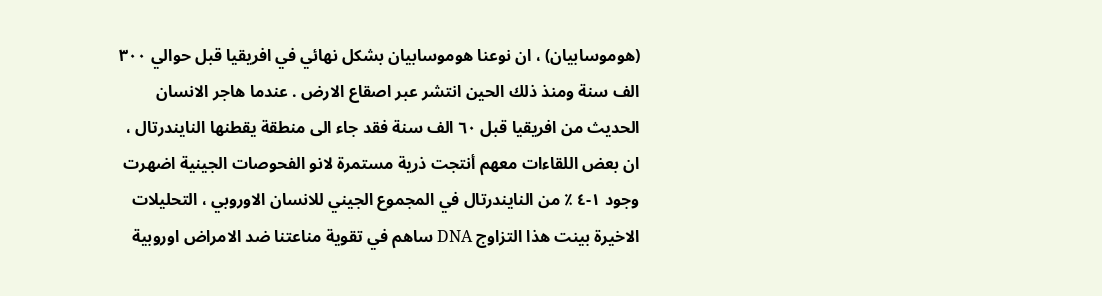(هوموسابيان) ، ان نوعنا هوموسابيان بشكل نهائي في افريقيا قبل حوالي ٣٠٠ الف سنة ومنذ ذلك الحين انتشر عبر اصقاع الارض . عندما هاجر الانسان الحديث من افريقيا قبل ٦٠ الف سنة فقد جاء الى منطقة يقطنها النايندرتال ، ان بعض اللقاءات معهم أنتجت ذرية مستمرة لانو الفحوصات الجينية اضهرت وجود ١-٤ ٪ من النايندرتال في المجموع الجيني للانسان الاوروبي ، التحليلات الاخيرة بينت هذا التزاوج DNA ساهم في تقوية مناعتنا ضد الامراض اوروبية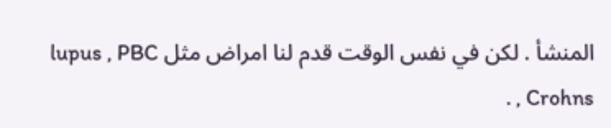المنشأ . لكن في نفس الوقت قدم لنا امراض مثل lupus , PBC , Crohns .